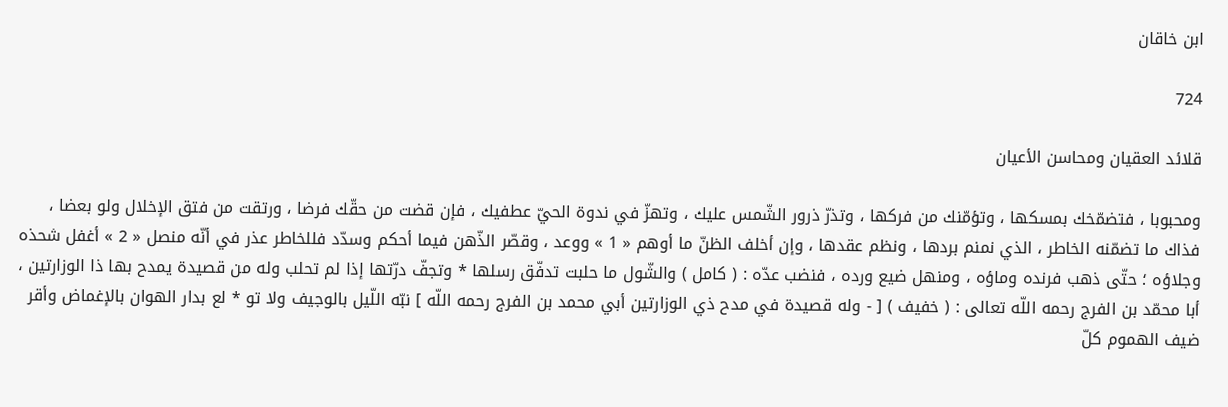ابن خاقان

724

قلائد العقيان ومحاسن الأعيان

ومحبوبا ، فتضمّخك بمسكها ، وتؤمّنك من فركها ، وتذرّ ذرور الشّمس عليك ، وتهزّ في ندوة الحيّ عطفيك ، فإن قضت من حقّك فرضا ، ورتقت من فتق الإخلال ولو بعضا ، فذاك ما تضمّنه الخاطر ، الذي نمنم بردها ، ونظم عقدها ، وإن أخلف الظنّ ما أوهم « 1 » ووعد ، وقصّر الذّهن فيما أحكم وسدّد فللخاطر عذر في أنّه منصل « 2 » أغفل شحذه وجلاؤه ؛ حتّى ذهب فرنده وماؤه ، ومنهل ضيع ورده ، فنضب عدّه : ( كامل ) والشّول ما حلبت تدفّق رسلها * وتجفّ درّتها إذا لم تحلب وله من قصيدة يمدح بها ذا الوزارتين ، أبا محمّد بن الفرج رحمه اللّه تعالى : ( خفيف ) [ - وله قصيدة في مدح ذي الوزارتين أبي محمد بن الفرج رحمه اللّه ] نبّه اللّيل بالوجيف ولا تو * لع بدار الهوان بالإغماض وأقر ضيف الهموم كلّ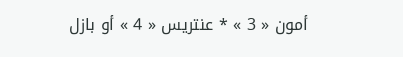أمون « 3 » * عنتريس « 4 » أو بازل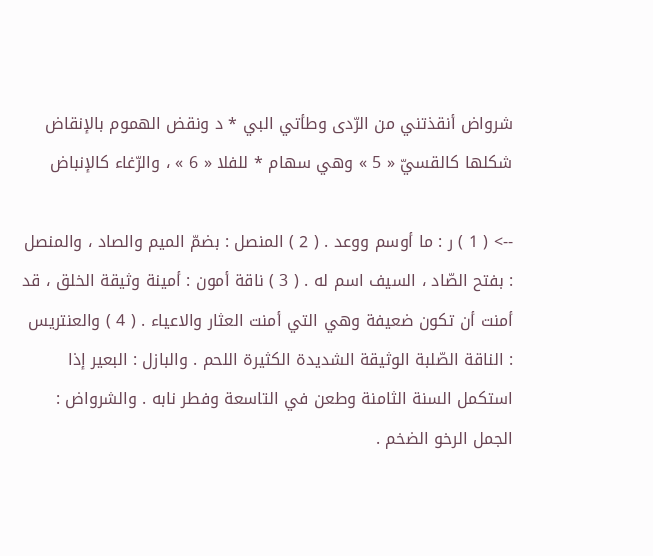شرواض أنقذتني من الرّدى وطأتي البي * د ونقض الهموم بالإنقاض شكلها كالقسيّ « 5 » وهي سهام * للفلا « 6 » ، والرّغاء كالإنباض

--> ( 1 ) ر : ما أوسم ووعد . ( 2 ) المنصل : بضمّ الميم والصاد ، والمنصل : بفتح الصّاد ، السيف اسم له . ( 3 ) ناقة أمون : أمينة وثيقة الخلق ، قد أمنت أن تكون ضعيفة وهي التي أمنت العثار والاعياء . ( 4 ) والعنتريس : الناقة الصّلبة الوثيقة الشديدة الكثيرة اللحم . والبازل : البعير إذا استكمل السنة الثامنة وطعن في التاسعة وفطر نابه . والشرواض : الجمل الرخو الضخم .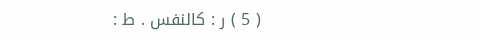( 5 ) ر : كالنفس . ط :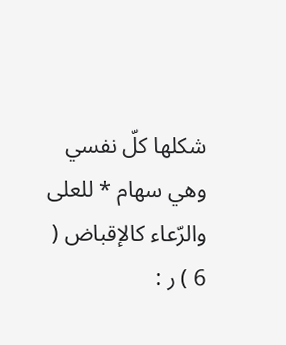شكلها كلّ نفسي وهي سهام * للعلى والرّعاء كالإقباض ( 6 ) ر :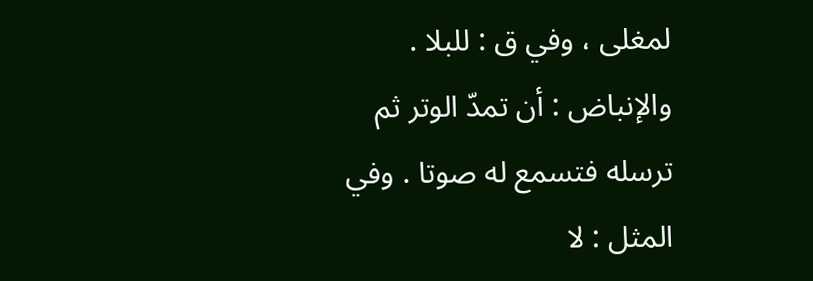لمغلى ، وفي ق : للبلا . والإنباض : أن تمدّ الوتر ثم ترسله فتسمع له صوتا . وفي المثل : لا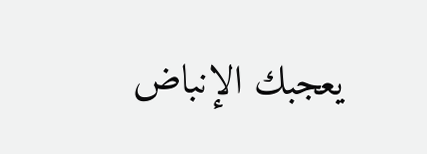يعجبك الإنباض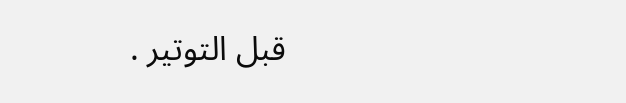قبل التوتير .